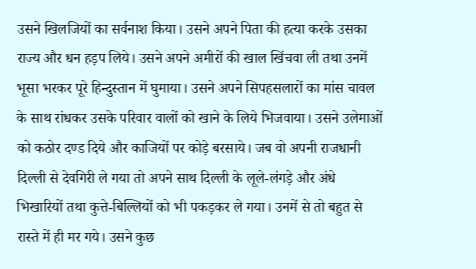उसने खिलजियों का सर्वनाश किया। उसने अपने पिता की हत्या करके उसका राज्य और धन हड़प लिये। उसने अपने अमीरों की खाल खिंचवा ली तथा उनमें भूसा भरकर पूरे हिन्दुस्तान में घुमाया। उसने अपने सिपहसलारों का मांस चावल के साथ रांधकर उसके परिवार वालों को खाने के लिये भिजवाया। उसने उलेमाओं को कठोर दण्ड दिये और काजियों पर कोड़े बरसाये। जब वो अपनी राजधानी दिल्ली से देवगिरी ले गया तो अपने साथ दिल्ली के लूले-लंगड़े और अंधे भिखारियों तथा कुत्ते-बिल्लियों को भी पकड़कर ले गया। उनमें से तो बहुत से रास्ते में ही मर गये। उसने कुछ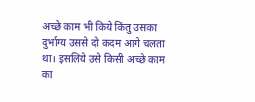अच्छे काम भी किये किंतु उसका दुर्भाग्य उससे दो कदम आगे चलता था। इसलिये उसे किसी अच्छे काम का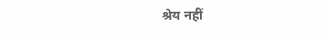श्रेय नहीं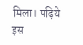मिला। पढ़िये इस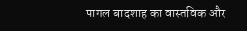पागल बादशाह का वास्तविक और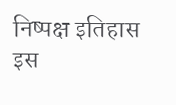निष्पक्ष इतिहास इस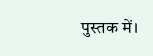पुस्तक में।